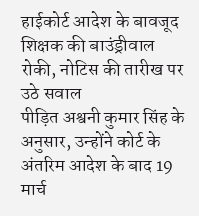हाईकोर्ट आदेश के बावजूद शिक्षक की बाउंड्रीवाल रोकी, नोटिस की तारीख पर उठे सवाल
पीड़ित अश्वनी कुमार सिंह के अनुसार, उन्होंने कोर्ट के अंतरिम आदेश के बाद 19 मार्च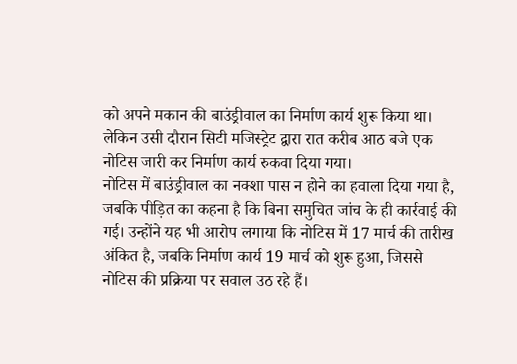को अपने मकान की बाउंड्रीवाल का निर्माण कार्य शुरू किया था। लेकिन उसी दौरान सिटी मजिस्ट्रेट द्वारा रात करीब आठ बजे एक नोटिस जारी कर निर्माण कार्य रुकवा दिया गया।
नोटिस में बाउंड्रीवाल का नक्शा पास न होने का हवाला दिया गया है, जबकि पीड़ित का कहना है कि बिना समुचित जांच के ही कार्रवाई की गई। उन्होंने यह भी आरोप लगाया कि नोटिस में 17 मार्च की तारीख अंकित है, जबकि निर्माण कार्य 19 मार्च को शुरू हुआ, जिससे नोटिस की प्रक्रिया पर सवाल उठ रहे हैं।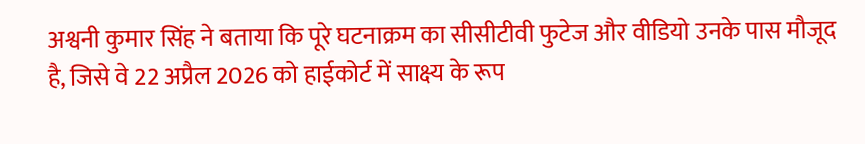अश्वनी कुमार सिंह ने बताया कि पूरे घटनाक्रम का सीसीटीवी फुटेज और वीडियो उनके पास मौजूद है, जिसे वे 22 अप्रैल 2026 को हाईकोर्ट में साक्ष्य के रूप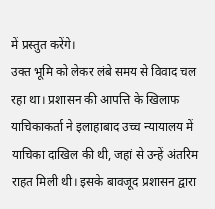में प्रस्तुत करेंगे।
उक्त भूमि को लेकर लंबे समय से विवाद चल रहा था। प्रशासन की आपत्ति के खिलाफ याचिकाकर्ता ने इलाहाबाद उच्च न्यायालय में याचिका दाखिल की थी, जहां से उन्हें अंतरिम राहत मिली थी। इसके बावजूद प्रशासन द्वारा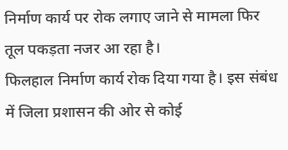निर्माण कार्य पर रोक लगाए जाने से मामला फिर तूल पकड़ता नजर आ रहा है।
फिलहाल निर्माण कार्य रोक दिया गया है। इस संबंध में जिला प्रशासन की ओर से कोई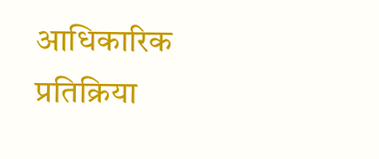आधिकारिक प्रतिक्रिया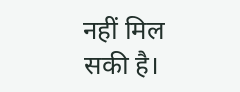नहीं मिल सकी है।